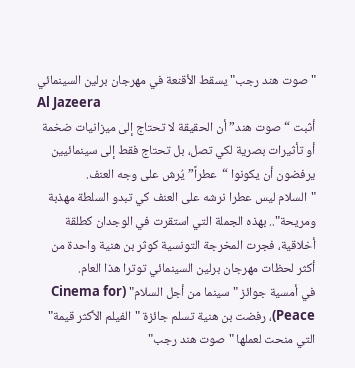"صوت هند رجب" يسقط الأقنعة في مهرجان برلين السينمائي
Al Jazeera
أثبت “صوت هند” أن الحقيقة لا تحتاج إلى ميزانيات ضخمة أو تأثيرات بصرية لكي تصل، بل تحتاج فقط إلى سينمائيين يرفضون أن يكونوا “عطراً” يُرش على وجه العنف.
"السلام ليس عطرا نرشه على العنف كي تبدو السلطة مهذبة ومريحة".. بهذه الجملة التي استقرت في الوجدان كطلقة أخلاقية، فجرت المخرجة التونسية كوثر بن هنية واحدة من أكثر لحظات مهرجان برلين السينمائي توترا هذا العام.
في أمسية جوائز "سينما من أجل السلام" (Cinema for Peace)، رفضت بن هنية تسلم جائزة "الفيلم الأكثر قيمة" التي منحت لعملها "صوت هند رجب"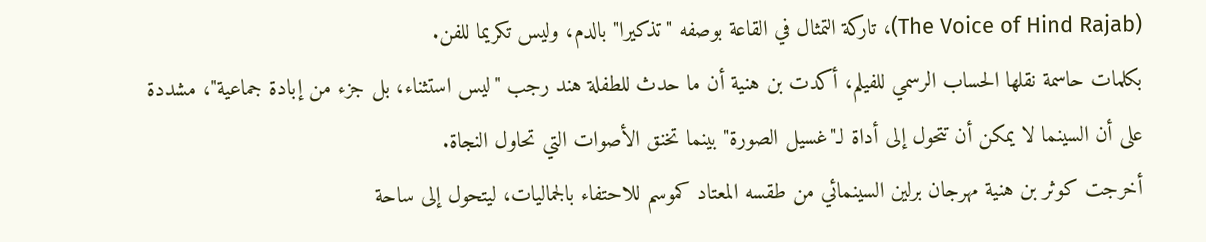(The Voice of Hind Rajab)، تاركة التمثال في القاعة بوصفه "تذكيرا" بالدم، وليس تكريما للفن.
بكلمات حاسمة نقلها الحساب الرسمي للفيلم، أكدت بن هنية أن ما حدث للطفلة هند رجب "ليس استثناء، بل جزء من إبادة جماعية"، مشددة على أن السينما لا يمكن أن تتحول إلى أداة لـ"غسيل الصورة" بينما تخنق الأصوات التي تحاول النجاة.
أخرجت كوثر بن هنية مهرجان برلين السينمائي من طقسه المعتاد كموسم للاحتفاء بالجماليات، ليتحول إلى ساحة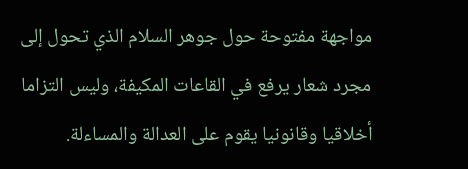مواجهة مفتوحة حول جوهر السلام الذي تحول إلى مجرد شعار يرفع في القاعات المكيفة، وليس التزاما أخلاقيا وقانونيا يقوم على العدالة والمساءلة.